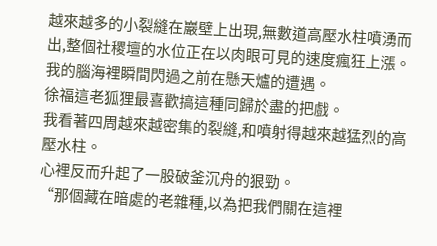越來越多的小裂縫在巖壁上出現,無數道高壓水柱噴湧而出,整個社稷壇的水位正在以肉眼可見的速度瘋狂上漲。
我的腦海裡瞬間閃過之前在懸天爐的遭遇。
徐福這老狐狸最喜歡搞這種同歸於盡的把戲。
我看著四周越來越密集的裂縫,和噴射得越來越猛烈的高壓水柱。
心裡反而升起了一股破釜沉舟的狠勁。
“那個藏在暗處的老雜種,以為把我們關在這裡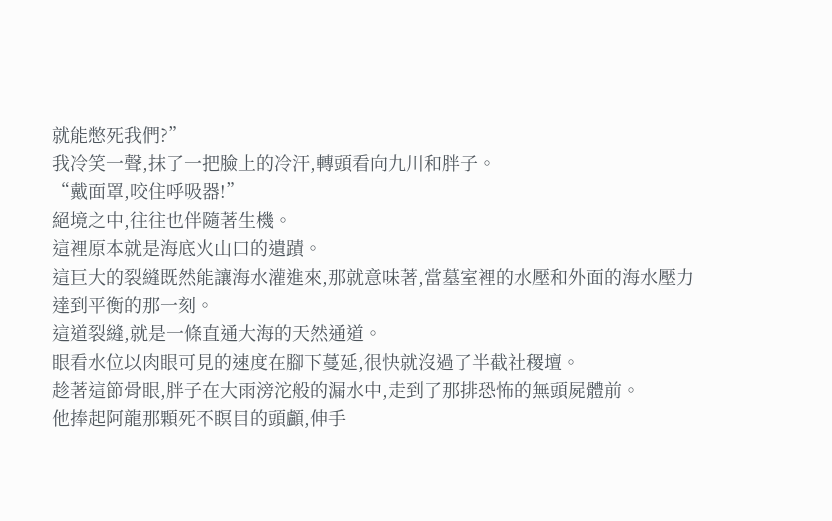就能憋死我們?”
我冷笑一聲,抹了一把臉上的冷汗,轉頭看向九川和胖子。
“戴面罩,咬住呼吸器!”
絕境之中,往往也伴隨著生機。
這裡原本就是海底火山口的遺蹟。
這巨大的裂縫既然能讓海水灌進來,那就意味著,當墓室裡的水壓和外面的海水壓力達到平衡的那一刻。
這道裂縫,就是一條直通大海的天然通道。
眼看水位以肉眼可見的速度在腳下蔓延,很快就沒過了半截社稷壇。
趁著這節骨眼,胖子在大雨滂沱般的漏水中,走到了那排恐怖的無頭屍體前。
他捧起阿龍那顆死不瞑目的頭顱,伸手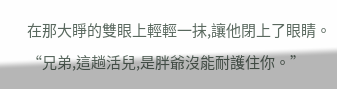在那大睜的雙眼上輕輕一抹,讓他閉上了眼睛。
“兄弟,這趟活兒,是胖爺沒能耐護住你。”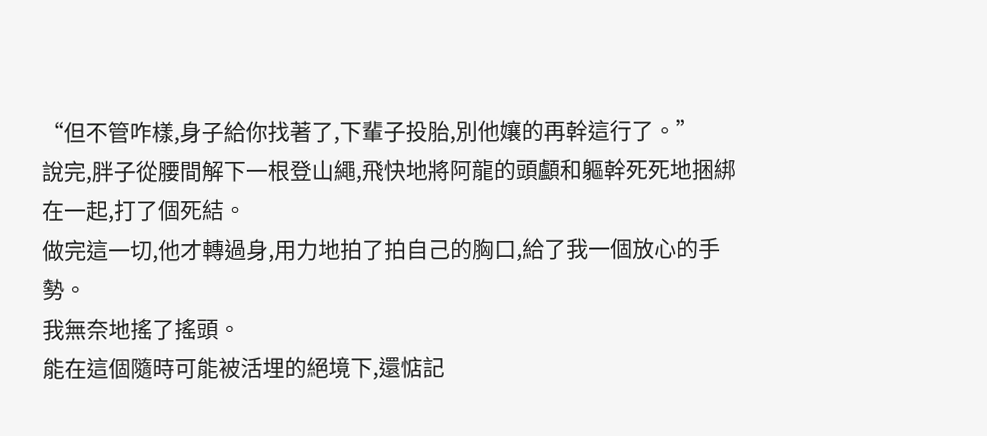“但不管咋樣,身子給你找著了,下輩子投胎,別他孃的再幹這行了。”
說完,胖子從腰間解下一根登山繩,飛快地將阿龍的頭顱和軀幹死死地捆綁在一起,打了個死結。
做完這一切,他才轉過身,用力地拍了拍自己的胸口,給了我一個放心的手勢。
我無奈地搖了搖頭。
能在這個隨時可能被活埋的絕境下,還惦記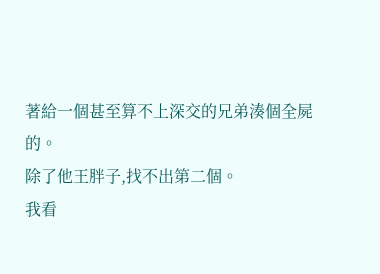著給一個甚至算不上深交的兄弟湊個全屍的。
除了他王胖子,找不出第二個。
我看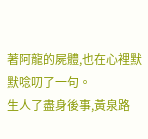著阿龍的屍體,也在心裡默默唸叨了一句。
生人了盡身後事,黃泉路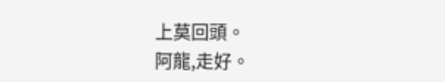上莫回頭。
阿龍,走好。